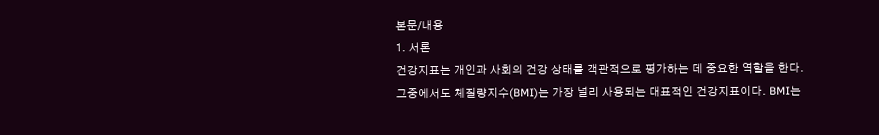본문/내용
1. 서론
건강지표는 개인과 사회의 건강 상태를 객관적으로 평가하는 데 중요한 역할을 한다. 그중에서도 체질량지수(BMI)는 가장 널리 사용되는 대표적인 건강지표이다. BMI는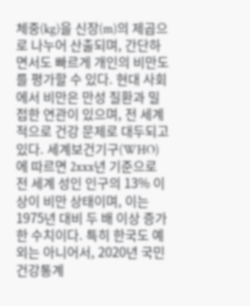체중(kg)을 신장(m)의 제곱으로 나누어 산출되며, 간단하면서도 빠르게 개인의 비만도를 평가할 수 있다. 현대 사회에서 비만은 만성 질환과 밀접한 연관이 있으며, 전 세계적으로 건강 문제로 대두되고 있다. 세계보건기구(WHO)에 따르면 2xxx년 기준으로 전 세계 성인 인구의 13% 이상이 비만 상태이며, 이는 1975년 대비 두 배 이상 증가한 수치이다. 특히 한국도 예외는 아니어서, 2020년 국민건강통계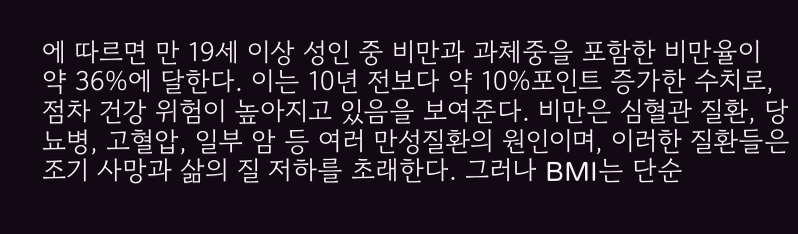에 따르면 만 19세 이상 성인 중 비만과 과체중을 포함한 비만율이 약 36%에 달한다. 이는 10년 전보다 약 10%포인트 증가한 수치로, 점차 건강 위험이 높아지고 있음을 보여준다. 비만은 심혈관 질환, 당뇨병, 고혈압, 일부 암 등 여러 만성질환의 원인이며, 이러한 질환들은 조기 사망과 삶의 질 저하를 초래한다. 그러나 BMI는 단순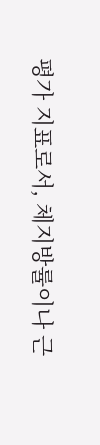평가 지표로서, 체지방률이나 근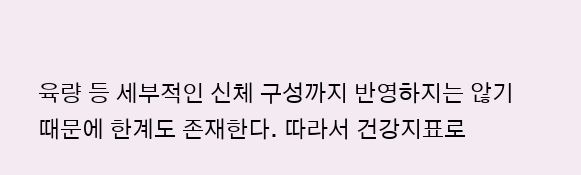육량 등 세부적인 신체 구성까지 반영하지는 않기 때문에 한계도 존재한다. 따라서 건강지표로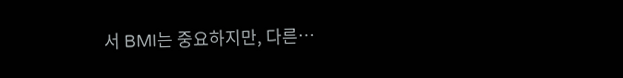서 BMI는 중요하지만, 다른…